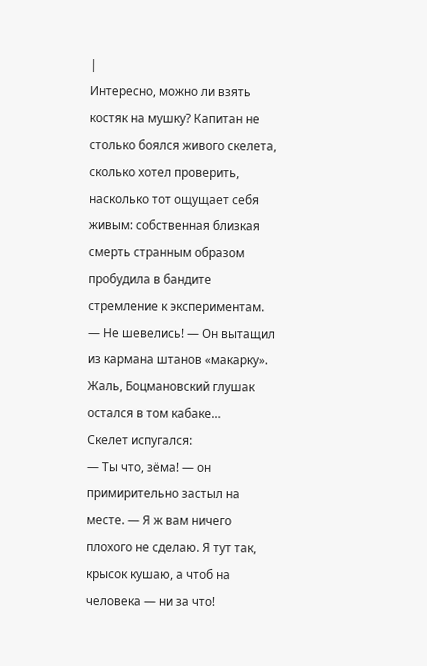|
Интересно, можно ли взять костяк на мушку? Капитан не столько боялся живого скелета, сколько хотел проверить, насколько тот ощущает себя живым: собственная близкая смерть странным образом пробудила в бандите стремление к экспериментам.
— Не шевелись! — Он вытащил из кармана штанов «макарку». Жаль, Боцмановский глушак остался в том кабаке…
Скелет испугался:
— Ты что, зёма! — он примирительно застыл на месте. — Я ж вам ничего плохого не сделаю. Я тут так, крысок кушаю, а чтоб на человека — ни за что!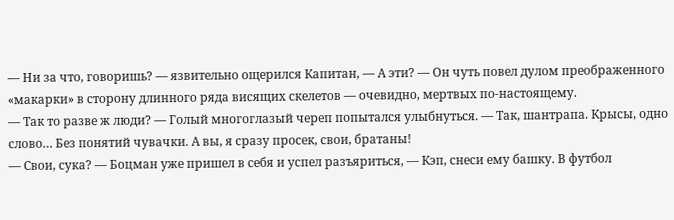— Ни за что, говоришь? — язвительно ощерился Капитан, — А эти? — Он чуть повел дулом преображенного «макарки» в сторону длинного ряда висящих скелетов — очевидно, мертвых по-настоящему.
— Так то разве ж люди? — Голый многоглазый череп попытался улыбнуться. — Так, шантрапа. Крысы, одно слово… Без понятий чувачки. А вы, я сразу просек, свои, братаны!
— Свои, сука? — Боцман уже пришел в себя и успел разъяриться, — Кэп, снеси ему башку. В футбол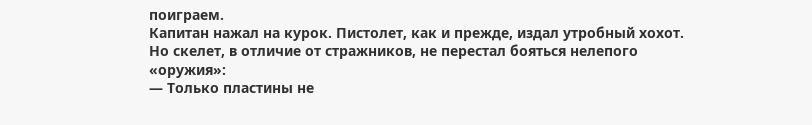поиграем.
Капитан нажал на курок. Пистолет, как и прежде, издал утробный хохот. Но скелет, в отличие от стражников, не перестал бояться нелепого «оружия»:
— Только пластины не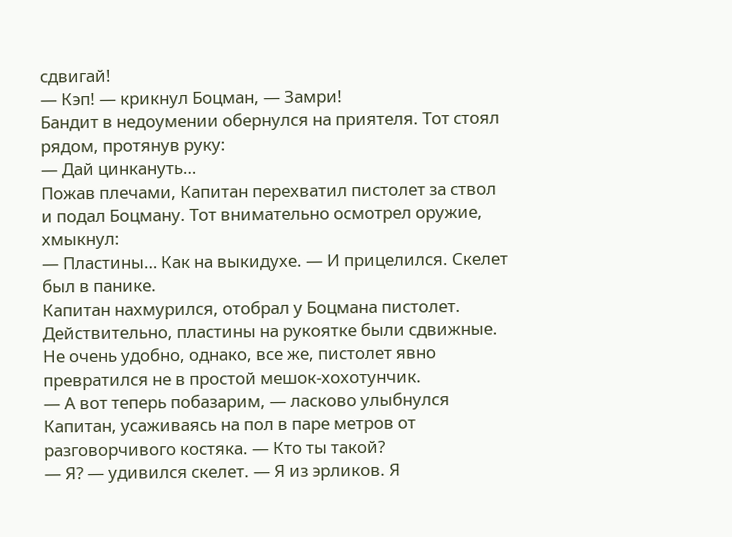сдвигай!
— Кэп! — крикнул Боцман, — Замри!
Бандит в недоумении обернулся на приятеля. Тот стоял рядом, протянув руку:
— Дай цинкануть…
Пожав плечами, Капитан перехватил пистолет за ствол и подал Боцману. Тот внимательно осмотрел оружие, хмыкнул:
— Пластины… Как на выкидухе. — И прицелился. Скелет был в панике.
Капитан нахмурился, отобрал у Боцмана пистолет. Действительно, пластины на рукоятке были сдвижные. Не очень удобно, однако, все же, пистолет явно превратился не в простой мешок-хохотунчик.
— А вот теперь побазарим, — ласково улыбнулся Капитан, усаживаясь на пол в паре метров от разговорчивого костяка. — Кто ты такой?
— Я? — удивился скелет. — Я из эрликов. Я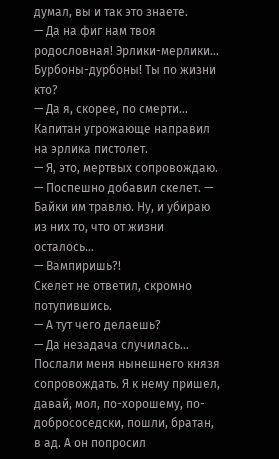думал, вы и так это знаете.
— Да на фиг нам твоя родословная! Эрлики-мерлики… Бурбоны-дурбоны! Ты по жизни кто?
— Да я, скорее, по смерти…
Капитан угрожающе направил на эрлика пистолет.
— Я, это, мертвых сопровождаю. — Поспешно добавил скелет. — Байки им травлю. Ну, и убираю из них то, что от жизни осталось…
— Вампиришь?!
Скелет не ответил, скромно потупившись.
— А тут чего делаешь?
— Да незадача случилась… Послали меня нынешнего князя сопровождать. Я к нему пришел, давай, мол, по-хорошему, по-добрососедски, пошли, братан, в ад. А он попросил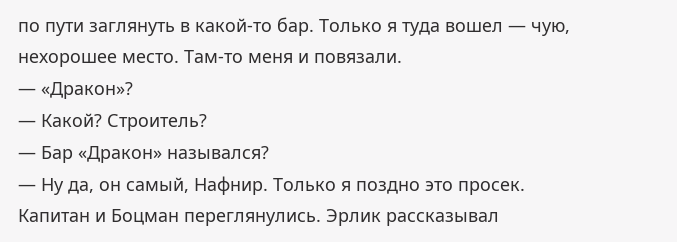по пути заглянуть в какой-то бар. Только я туда вошел — чую, нехорошее место. Там-то меня и повязали.
— «Дракон»?
— Какой? Строитель?
— Бар «Дракон» назывался?
— Ну да, он самый, Нафнир. Только я поздно это просек.
Капитан и Боцман переглянулись. Эрлик рассказывал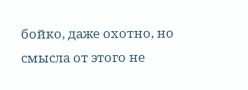бойко, даже охотно, но смысла от этого не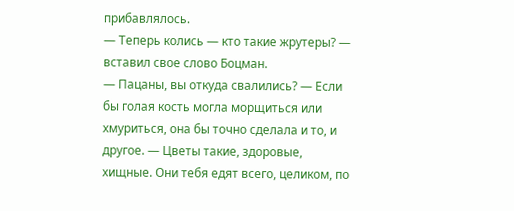прибавлялось.
— Теперь колись — кто такие жрутеры? — вставил свое слово Боцман.
— Пацаны, вы откуда свалились? — Если бы голая кость могла морщиться или хмуриться, она бы точно сделала и то, и другое. — Цветы такие, здоровые, хищные. Они тебя едят всего, целиком, по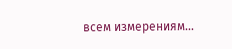всем измерениям…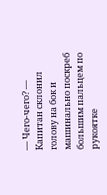— Чего-чего? — Капитан склонил голову на бок и машинально поскреб большим пальцем по рукоятке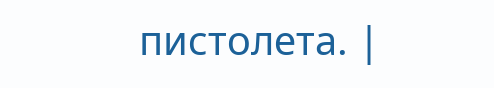пистолета. |